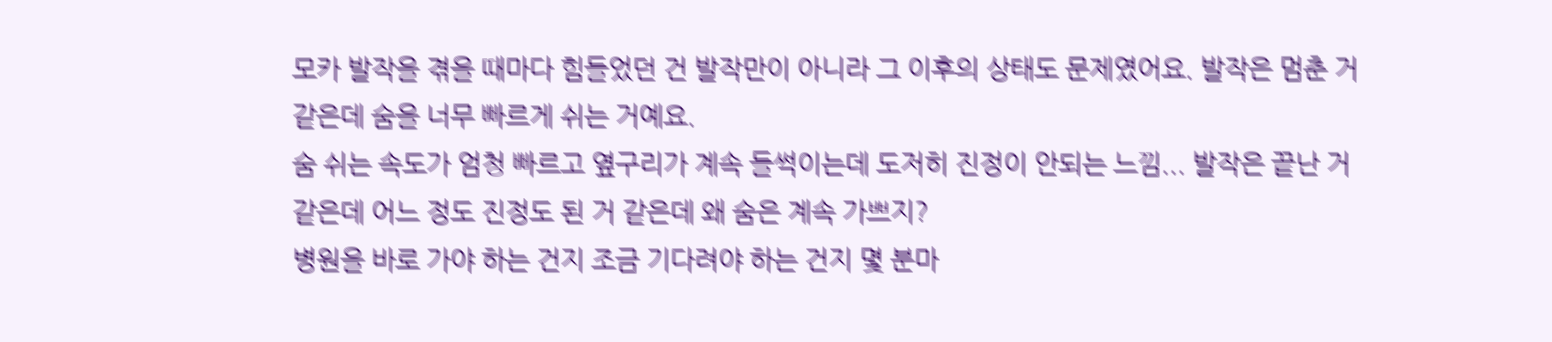모카 발작을 겪을 때마다 힘들었던 건 발작만이 아니라 그 이후의 상태도 문제였어요. 발작은 멈춘 거 같은데 숨을 너무 빠르게 쉬는 거예요.
숨 쉬는 속도가 엄청 빠르고 옆구리가 계속 들썩이는데 도저히 진정이 안되는 느낌... 발작은 끝난 거 같은데 어느 정도 진정도 된 거 같은데 왜 숨은 계속 가쁘지?
병원을 바로 가야 하는 건지 조금 기다려야 하는 건지 몇 분마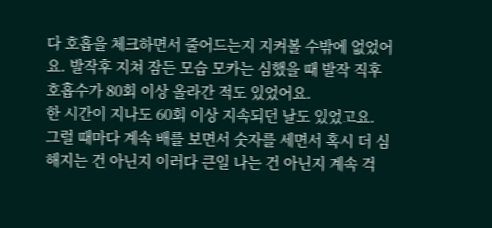다 호흡을 체크하면서 줄어드는지 지켜볼 수밖에 없었어요. 발작후 지쳐 잠든 모습 모카는 심했을 때 발작 직후 호흡수가 80회 이상 올라간 적도 있었어요.
한 시간이 지나도 60회 이상 지속되던 날도 있었고요. 그럴 때마다 계속 배를 보면서 숫자를 세면서 혹시 더 심해지는 건 아닌지 이러다 큰일 나는 건 아닌지 계속 걱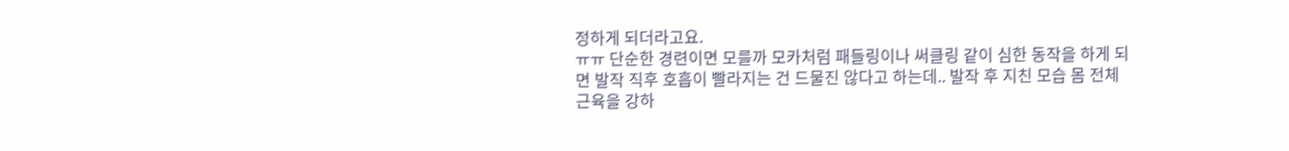정하게 되더라고요.
ㅠㅠ 단순한 경련이면 모를까 모카처럼 패들링이나 써클링 같이 심한 동작을 하게 되면 발작 직후 호흡이 빨라지는 건 드물진 않다고 하는데.. 발작 후 지친 모습 몸 전체 근육을 강하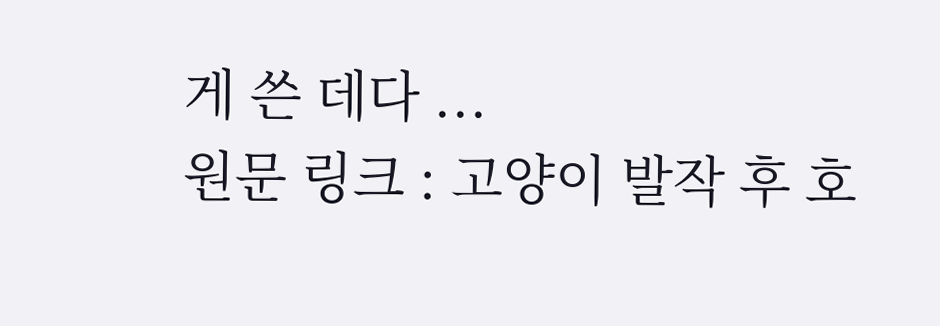게 쓴 데다 ...
원문 링크 : 고양이 발작 후 호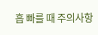흡 빠를 때 주의사항